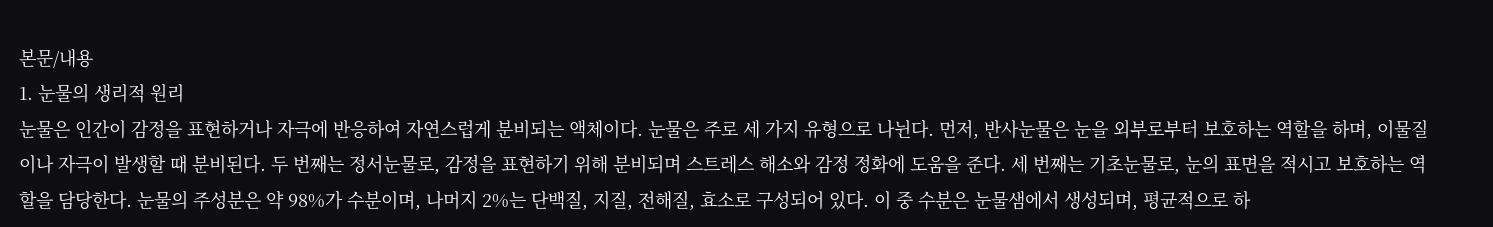본문/내용
1. 눈물의 생리적 원리
눈물은 인간이 감정을 표현하거나 자극에 반응하여 자연스럽게 분비되는 액체이다. 눈물은 주로 세 가지 유형으로 나뉜다. 먼저, 반사눈물은 눈을 외부로부터 보호하는 역할을 하며, 이물질이나 자극이 발생할 때 분비된다. 두 번째는 정서눈물로, 감정을 표현하기 위해 분비되며 스트레스 해소와 감정 정화에 도움을 준다. 세 번째는 기초눈물로, 눈의 표면을 적시고 보호하는 역할을 담당한다. 눈물의 주성분은 약 98%가 수분이며, 나머지 2%는 단백질, 지질, 전해질, 효소로 구성되어 있다. 이 중 수분은 눈물샘에서 생성되며, 평균적으로 하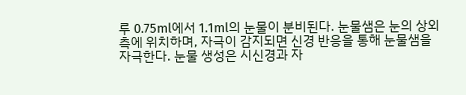루 0.75ml에서 1.1ml의 눈물이 분비된다. 눈물샘은 눈의 상외측에 위치하며, 자극이 감지되면 신경 반응을 통해 눈물샘을 자극한다. 눈물 생성은 시신경과 자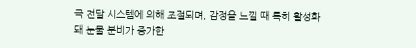극 전달 시스템에 의해 조절되며, 감정을 느낄 때 특히 활성화돼 눈물 분비가 증가한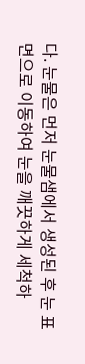다. 눈물은 먼저 눈물샘에서 생성된 후 눈 표면으로 이동하여 눈을 깨끗하게 세척하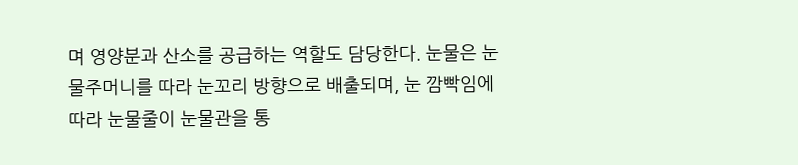며 영양분과 산소를 공급하는 역할도 담당한다. 눈물은 눈물주머니를 따라 눈꼬리 방향으로 배출되며, 눈 깜빡임에 따라 눈물줄이 눈물관을 통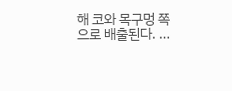해 코와 목구멍 쪽으로 배출된다. …